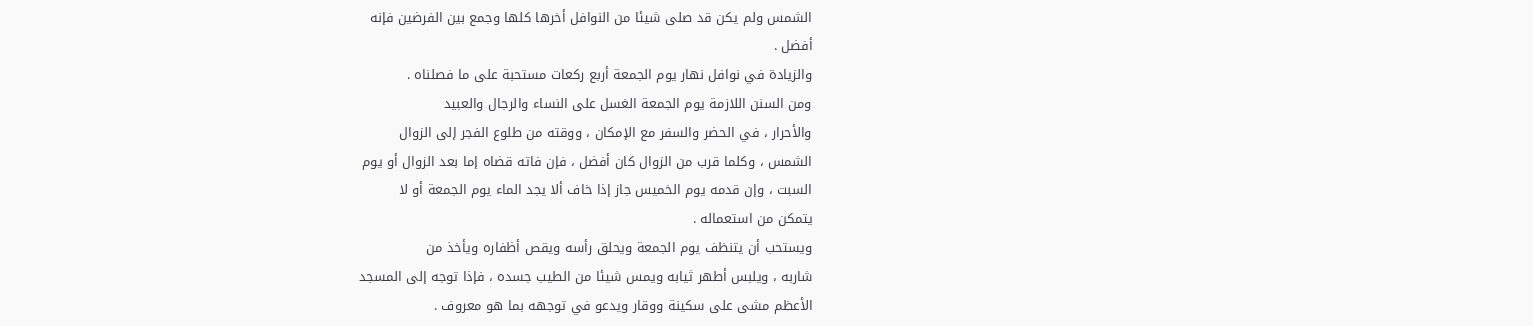الشمس ولم يكن قد صلى شيئا من النوافل أخرها كلها وجمع بين الفرضين فإنه
أفضل .
والزيادة في نوافل نهار يوم الجمعة أربع ركعات مستحبة على ما فصلناه .
ومن السنن اللازمة يوم الجمعة الغسل على النساء والرجال والعبيد
والأحرار ، في الحضر والسفر مع الإمكان ، ووقته من طلوع الفجر إلى الزوال
الشمس ، وكلما قرب من الزوال كان أفضل ، فإن فاته قضاه إما بعد الزوال أو يوم
السبت ، وإن قدمه يوم الخميس جاز إذا خاف ألا يجد الماء يوم الجمعة أو لا
يتمكن من استعماله .
ويستحب أن يتنظف يوم الجمعة ويحلق رأسه ويقص أظفاره ويأخذ من
شاربه ، ويلبس أطهر ثيابه ويمس شيئا من الطيب جسده ، فإذا توجه إلى المسجد
الأعظم مشى على سكينة ووقار ويدعو في توجهه بما هو معروف .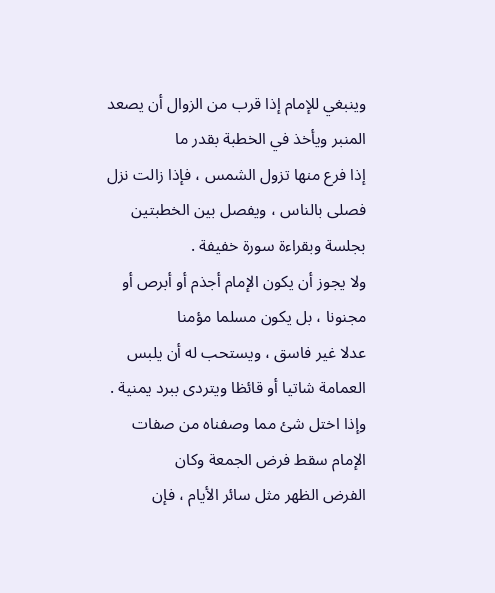وينبغي للإمام إذا قرب من الزوال أن يصعد المنبر ويأخذ في الخطبة بقدر ما
إذا فرع منها تزول الشمس ، فإذا زالت نزل فصلى بالناس ، ويفصل بين الخطبتين
بجلسة وبقراءة سورة خفيفة .
ولا يجوز أن يكون الإمام أجذم أو أبرص أو مجنونا ، بل يكون مسلما مؤمنا
عدلا غير فاسق ، ويستحب له أن يلبس العمامة شاتيا أو قائظا ويتردى ببرد يمنية .
وإذا اختل شئ مما وصفناه من صفات الإمام سقط فرض الجمعة وكان
الفرض الظهر مثل سائر الأيام ، فإن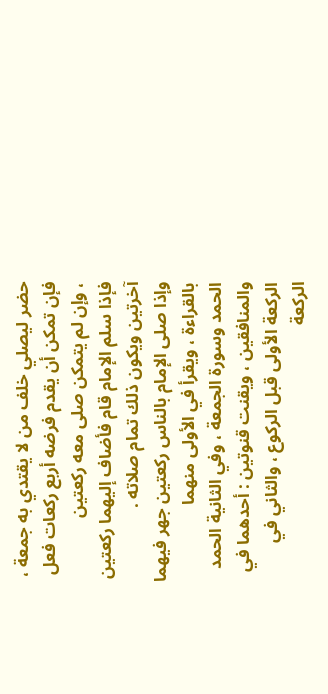حضر ليصلي خلف من لا يقتدي به جمعة ،
فإن تمكن أن يقدم فرضه أربع ركعات فعل ، وإن لم يتمكن صلى معه ركعتين
فإذا سلم الإمام قام فأضاف إليهما ركعتين آخرتين ويكون ذلك تمام صلاته .
وإذا صلى الإمام بالناس ركعتين جهر فيهما بالقراءة ، ويقرأ في الأولى منهما
الحمد وسورة الجمعة ، وفي الثانية الحمد والمنافقين ، ويقنت قنوتين : أحدهما في
الركعة الأولى قبل الركوع ، والثاني في الركعة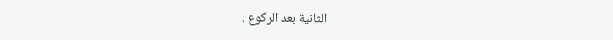الثانية بعد الركوع .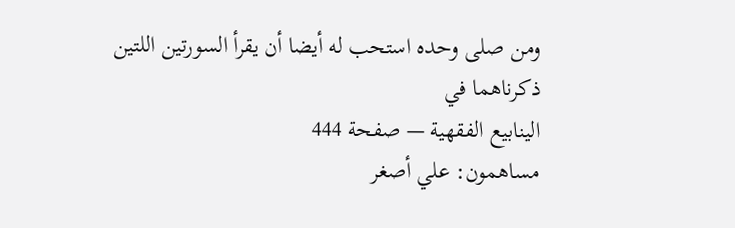ومن صلى وحده استحب له أيضا أن يقرأ السورتين اللتين ذكرناهما في
الينابيع الفقهية — صفحة 444
مساهمون: علي أصغر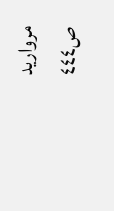مرواريد
ص٤٤٤